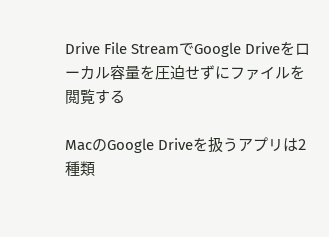Drive File StreamでGoogle Driveをローカル容量を圧迫せずにファイルを閲覧する

MacのGoogle Driveを扱うアプリは2種類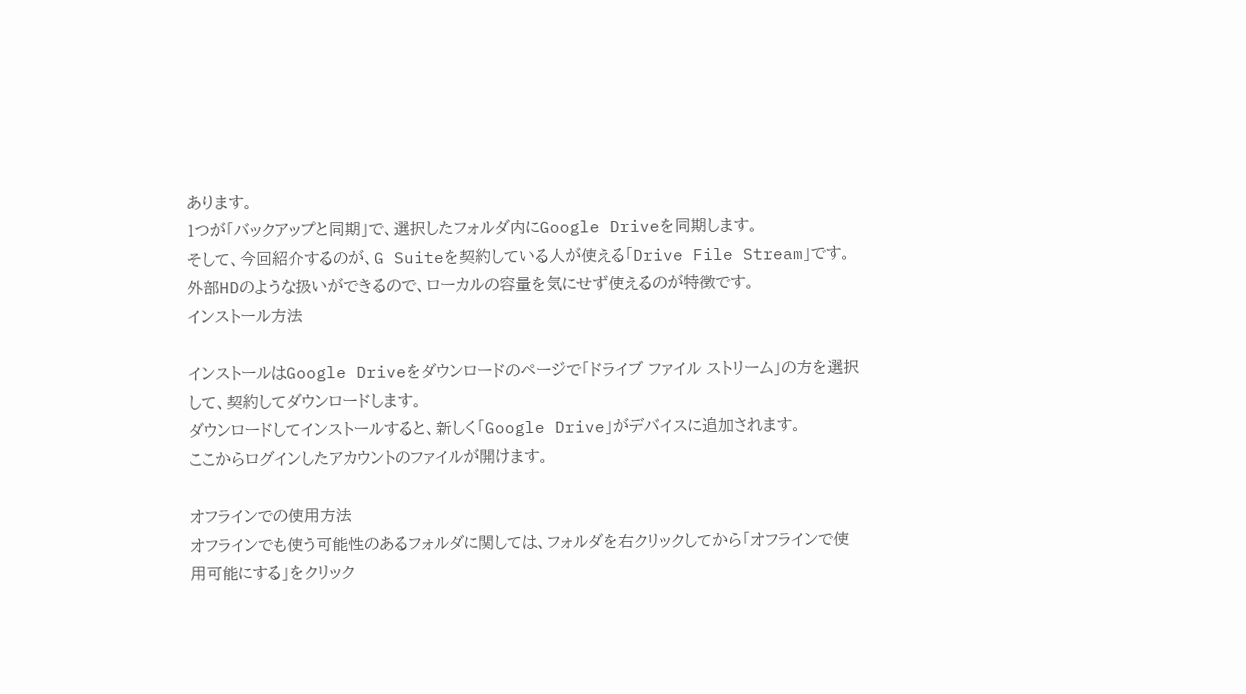あります。
1つが「バックアップと同期」で、選択したフォルダ内にGoogle Driveを同期します。
そして、今回紹介するのが、G Suiteを契約している人が使える「Drive File Stream」です。
外部HDのような扱いができるので、ローカルの容量を気にせず使えるのが特徴です。
インストール方法

インストールはGoogle Driveをダウンロードのページで「ドライブ ファイル ストリーム」の方を選択して、契約してダウンロードします。
ダウンロードしてインストールすると、新しく「Google Drive」がデバイスに追加されます。
ここからログインしたアカウントのファイルが開けます。

オフラインでの使用方法
オフラインでも使う可能性のあるフォルダに関しては、フォルダを右クリックしてから「オフラインで使用可能にする」をクリック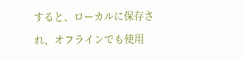すると、ローカルに保存され、オフラインでも使用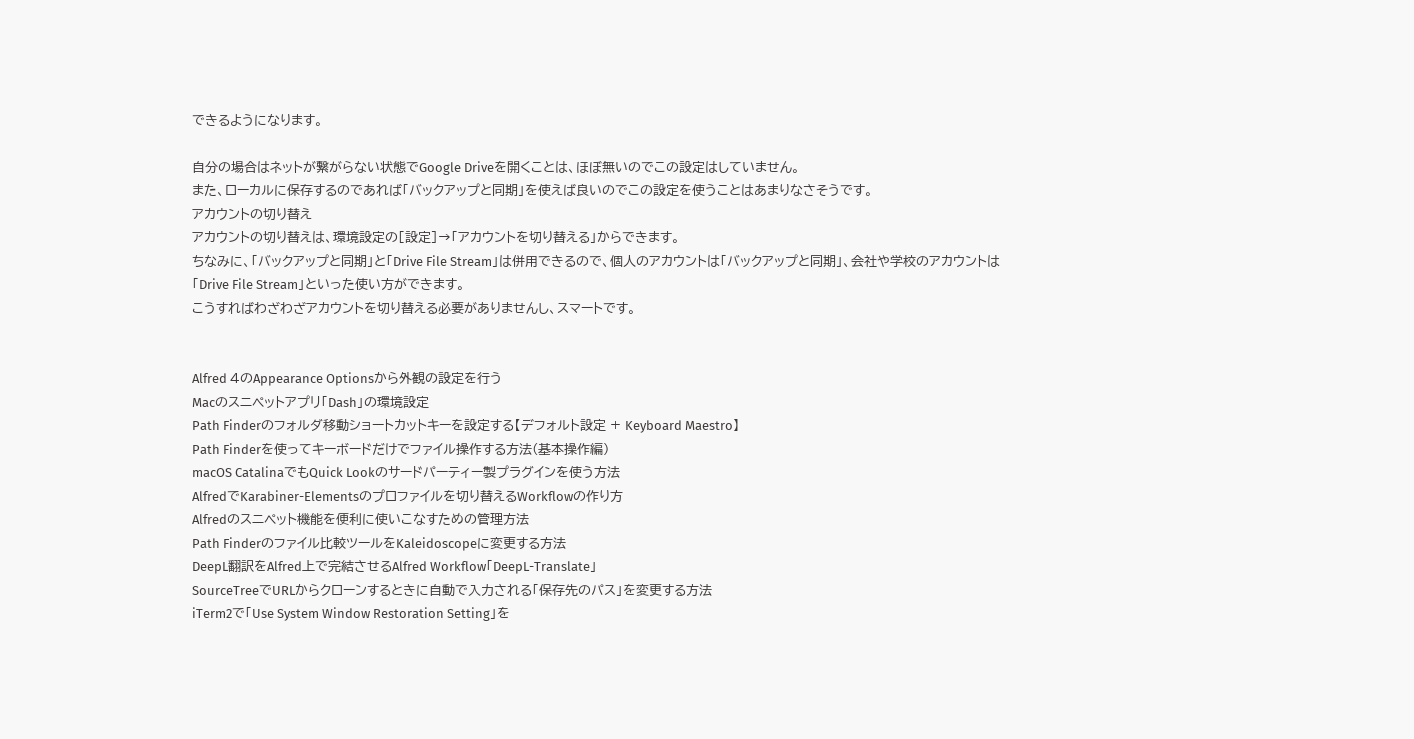できるようになります。

自分の場合はネットが繋がらない状態でGoogle Driveを開くことは、ほぼ無いのでこの設定はしていません。
また、ローカルに保存するのであれば「バックアップと同期」を使えば良いのでこの設定を使うことはあまりなさそうです。
アカウントの切り替え
アカウントの切り替えは、環境設定の[設定]→「アカウントを切り替える」からできます。
ちなみに、「バックアップと同期」と「Drive File Stream」は併用できるので、個人のアカウントは「バックアップと同期」、会社や学校のアカウントは「Drive File Stream」といった使い方ができます。
こうすればわざわざアカウントを切り替える必要がありませんし、スマートです。


Alfred 4のAppearance Optionsから外観の設定を行う
Macのスニペットアプリ「Dash」の環境設定
Path Finderのフォルダ移動ショートカットキーを設定する【デフォルト設定 + Keyboard Maestro】
Path Finderを使ってキーボードだけでファイル操作する方法(基本操作編)
macOS CatalinaでもQuick Lookのサードパーティー製プラグインを使う方法
AlfredでKarabiner-Elementsのプロファイルを切り替えるWorkflowの作り方
Alfredのスニペット機能を便利に使いこなすための管理方法
Path Finderのファイル比較ツールをKaleidoscopeに変更する方法
DeepL翻訳をAlfred上で完結させるAlfred Workflow「DeepL-Translate」
SourceTreeでURLからクローンするときに自動で入力される「保存先のパス」を変更する方法
iTerm2で「Use System Window Restoration Setting」を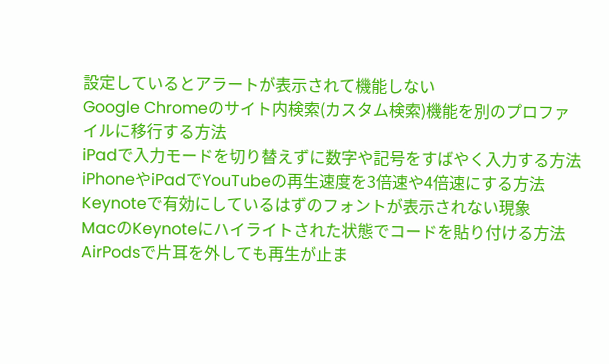設定しているとアラートが表示されて機能しない
Google Chromeのサイト内検索(カスタム検索)機能を別のプロファイルに移行する方法
iPadで入力モードを切り替えずに数字や記号をすばやく入力する方法
iPhoneやiPadでYouTubeの再生速度を3倍速や4倍速にする方法
Keynoteで有効にしているはずのフォントが表示されない現象
MacのKeynoteにハイライトされた状態でコードを貼り付ける方法
AirPodsで片耳を外しても再生が止ま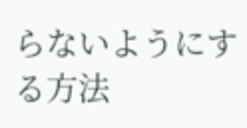らないようにする方法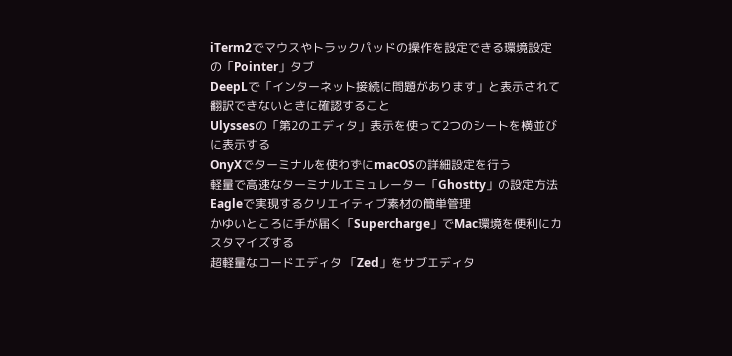iTerm2でマウスやトラックパッドの操作を設定できる環境設定の「Pointer」タブ
DeepLで「インターネット接続に問題があります」と表示されて翻訳できないときに確認すること
Ulyssesの「第2のエディタ」表示を使って2つのシートを横並びに表示する
OnyXでターミナルを使わずにmacOSの詳細設定を行う
軽量で高速なターミナルエミュレーター「Ghostty」の設定方法
Eagleで実現するクリエイティブ素材の簡単管理
かゆいところに手が届く「Supercharge」でMac環境を便利にカスタマイズする
超軽量なコードエディタ 「Zed」をサブエディタ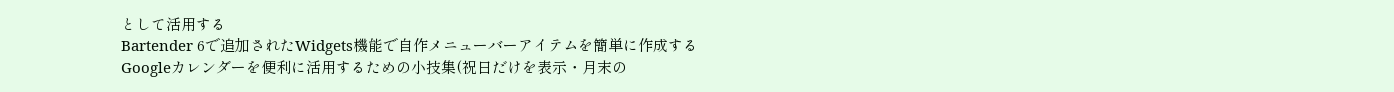として活用する
Bartender 6で追加されたWidgets機能で自作メニューバーアイテムを簡単に作成する
Googleカレンダーを便利に活用するための小技集(祝日だけを表示・月末の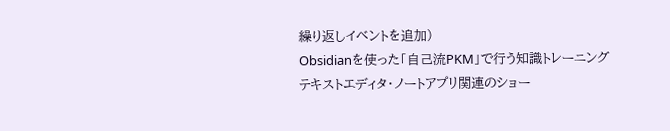繰り返しイベントを追加)
Obsidianを使った「自己流PKM」で行う知識トレーニング
テキストエディタ・ノートアプリ関連のショー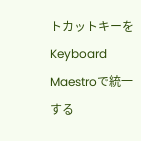トカットキーをKeyboard Maestroで統一する